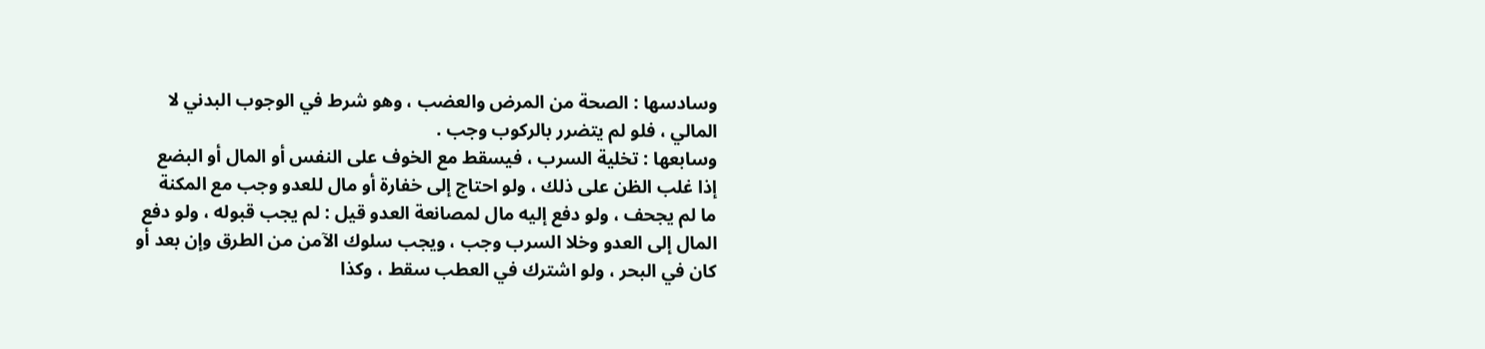وسادسها : الصحة من المرض والعضب ، وهو شرط في الوجوب البدني لا
المالي ، فلو لم يتضرر بالركوب وجب .
وسابعها : تخلية السرب ، فيسقط مع الخوف على النفس أو المال أو البضع
إذا غلب الظن على ذلك ، ولو احتاج إلى خفارة أو مال للعدو وجب مع المكنة
ما لم يجحف ، ولو دفع إليه مال لمصانعة العدو قيل : لم يجب قبوله ، ولو دفع
المال إلى العدو وخلا السرب وجب ، ويجب سلوك الآمن من الطرق وإن بعد أو
كان في البحر ، ولو اشترك في العطب سقط ، وكذا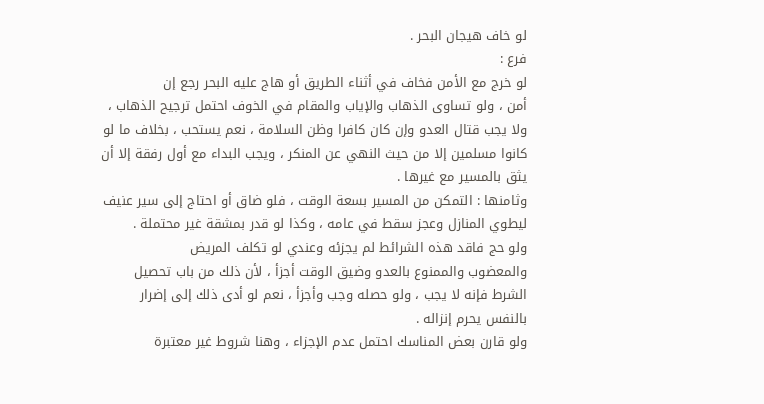لو خاف هيجان البحر .
فرع :
لو خرج مع الأمن فخاف في أثناء الطريق أو هاج عليه البحر رجع إن
أمن ، ولو تساوى الذهاب والإياب والمقام في الخوف احتمل ترجيح الذهاب ،
ولا يجب قتال العدو وإن كان كافرا وظن السلامة ، نعم يستحب ، بخلاف ما لو
كانوا مسلمين إلا من حيث النهي عن المنكر ، ويجب البداء مع أول رفقة إلا أن
يثق بالمسير مع غيرها .
وثامنها : التمكن من المسير بسعة الوقت ، فلو ضاق أو احتاج إلى سير عنيف
ليطوي المنازل وعجز سقط في عامه ، وكذا لو قدر بمشقة غير محتملة .
ولو حج فاقد هذه الشرائط لم يجزئه وعندي لو تكلف المريض
والمعضوب والممنوع بالعدو وضيق الوقت أجزأ ، لأن ذلك من باب تحصيل
الشرط فإنه لا يجب ، ولو حصله وجب وأجزأ ، نعم لو أدى ذلك إلى إضرار
بالنفس يحرم إنزاله .
ولو قارن بعض المناسك احتمل عدم الإجزاء ، وهنا شروط غير معتبرة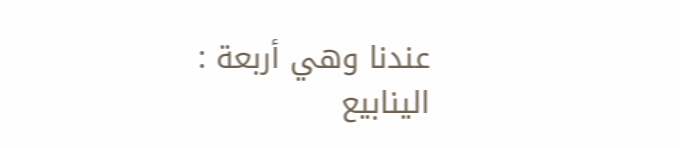عندنا وهي أربعة :
الينابيع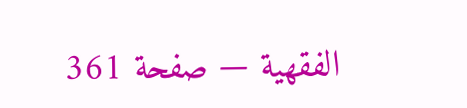الفقهية — صفحة 361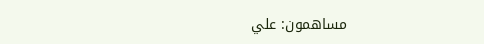مساهمون: علي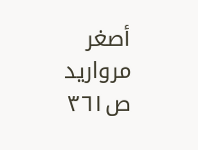أصغر مرواريد
ص٣٦١